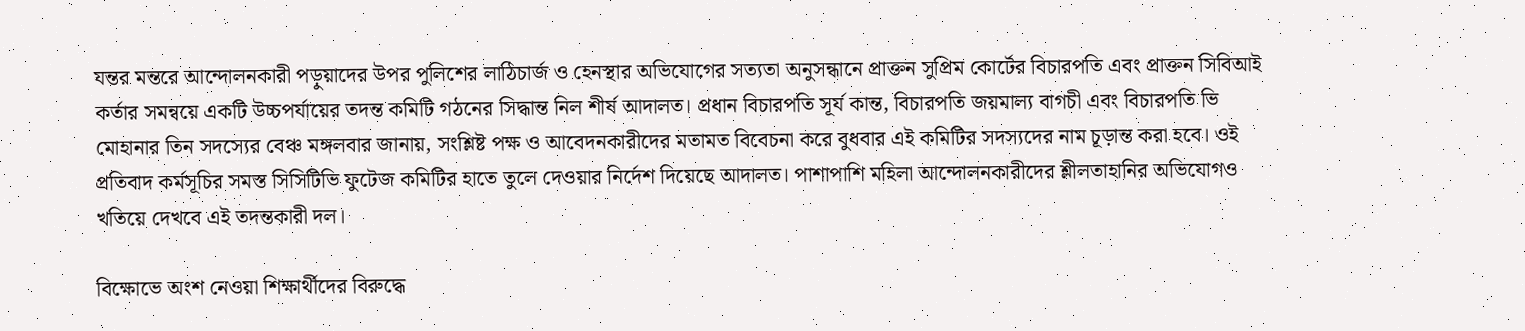যন্তর মন্তরে আন্দোলনকারী পড়ুয়াদের উপর পুলিশের লাঠিচার্জ ও হেনস্থার অভিযোগের সত্যতা অনুসন্ধানে প্রাক্তন সুপ্রিম কোর্টের বিচারপতি এবং প্রাক্তন সিবিআই কর্তার সমন্বয়ে একটি উচ্চপর্যায়ের তদন্ত কমিটি গঠনের সিদ্ধান্ত নিল শীর্ষ আদালত। প্রধান বিচারপতি সূর্য কান্ত, বিচারপতি জয়মাল্য বাগচী এবং বিচারপতি ভি মোহানার তিন সদস্যের বেঞ্চ মঙ্গলবার জানায়, সংশ্লিষ্ট পক্ষ ও আবেদনকারীদের মতামত বিবেচনা করে বুধবার এই কমিটির সদস্যদের নাম চূড়ান্ত করা হবে। ওই প্রতিবাদ কর্মসূচির সমস্ত সিসিটিভি ফুটেজ কমিটির হাতে তুলে দেওয়ার নির্দেশ দিয়েছে আদালত। পাশাপাশি মহিলা আন্দোলনকারীদের শ্লীলতাহানির অভিযোগও খতিয়ে দেখবে এই তদন্তকারী দল।

বিক্ষোভে অংশ নেওয়া শিক্ষার্থীদের বিরুদ্ধে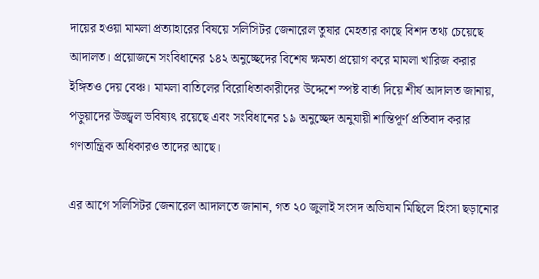দায়ের হওয়া মামলা প্রত্যাহারের বিষয়ে সলিসিটর জেনারেল তুষার মেহতার কাছে বিশদ তথ্য চেয়েছে আদালত। প্রয়োজনে সংবিধানের ১৪২ অনুচ্ছেদের বিশেষ ক্ষমতা প্রয়োগ করে মামলা খারিজ করার ইঙ্গিতও দেয় বেঞ্চ। মামলা বাতিলের বিরোধিতাকারীদের উদ্দেশে স্পষ্ট বার্তা দিয়ে শীর্ষ আদালত জানায়, পড়ুয়াদের উজ্জ্বল ভবিষ্যৎ রয়েছে এবং সংবিধানের ১৯ অনুচ্ছেদ অনুযায়ী শান্তিপূর্ণ প্রতিবাদ করার গণতান্ত্রিক অধিকারও তাদের আছে।

এর আগে সলিসিটর জেনারেল আদালতে জানান, গত ২০ জুলাই সংসদ অভিযান মিছিলে হিংসা ছড়ানোর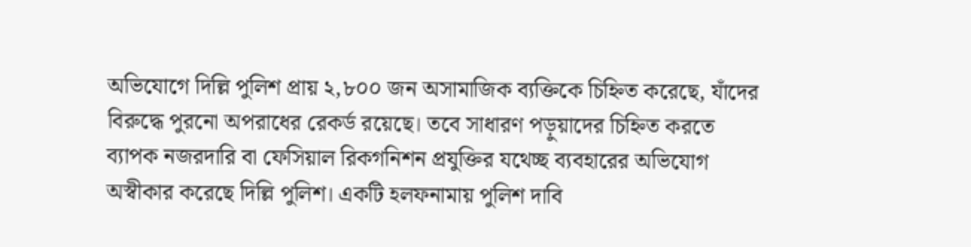অভিযোগে দিল্লি পুলিশ প্রায় ২,৮০০ জন অসামাজিক ব্যক্তিকে চিহ্নিত করেছে, যাঁদের বিরুদ্ধে পুরনো অপরাধের রেকর্ড রয়েছে। তবে সাধারণ পড়ুয়াদের চিহ্নিত করতে ব্যাপক নজরদারি বা ফেসিয়াল রিকগনিশন প্রযুক্তির যথেচ্ছ ব্যবহারের অভিযোগ অস্বীকার করেছে দিল্লি পুলিশ। একটি হলফনামায় পুলিশ দাবি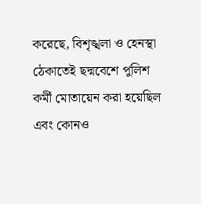করেছে, বিশৃঙ্খলা ও হেনস্থা ঠেকাতেই ছদ্মবেশে পুলিশ কর্মী মোতায়েন করা হয়েছিল এবং কোনও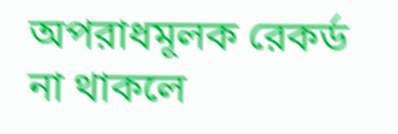অপরাধমূলক রেকর্ড না থাকলে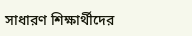সাধারণ শিক্ষার্থীদের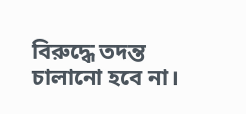বিরুদ্ধে তদন্ত চালানো হবে না।